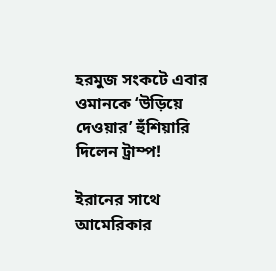হরমুজ সংকটে এবার ওমানকে ‘উড়িয়ে দেওয়ার’ হুঁশিয়ারি দিলেন ট্রাম্প!

ইরানের সাথে আমেরিকার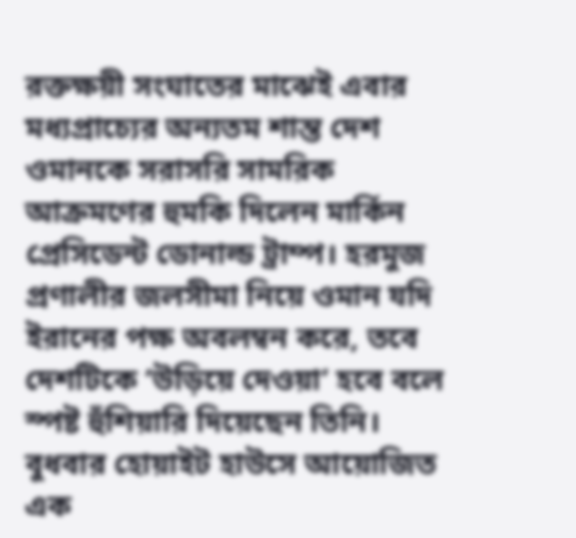রক্তক্ষয়ী সংঘাতের মাঝেই এবার মধ্যপ্রাচ্যের অন্যতম শান্ত দেশ ওমানকে সরাসরি সামরিক আক্রমণের হুমকি দিলেন মার্কিন প্রেসিডেন্ট ডোনাল্ড ট্রাম্প। হরমুজ প্রণালীর জলসীমা নিয়ে ওমান যদি ইরানের পক্ষ অবলম্বন করে, তবে দেশটিকে ‘উড়িয়ে দেওয়া’ হবে বলে স্পষ্ট হুঁশিয়ারি দিয়েছেন তিনি। বুধবার হোয়াইট হাউসে আয়োজিত এক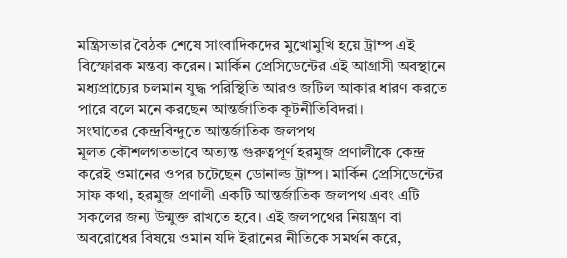মন্ত্রিসভার বৈঠক শেষে সাংবাদিকদের মুখোমুখি হয়ে ট্রাম্প এই বিস্ফোরক মন্তব্য করেন। মার্কিন প্রেসিডেন্টের এই আগ্রাসী অবস্থানে মধ্যপ্রাচ্যের চলমান যুদ্ধ পরিস্থিতি আরও জটিল আকার ধারণ করতে পারে বলে মনে করছেন আন্তর্জাতিক কূটনীতিবিদরা।
সংঘাতের কেন্দ্রবিন্দুতে আন্তর্জাতিক জলপথ
মূলত কৌশলগতভাবে অত্যন্ত গুরুত্বপূর্ণ হরমুজ প্রণালীকে কেন্দ্র করেই ওমানের ওপর চটেছেন ডোনাল্ড ট্রাম্প। মার্কিন প্রেসিডেন্টের সাফ কথা, হরমুজ প্রণালী একটি আন্তর্জাতিক জলপথ এবং এটি সকলের জন্য উন্মুক্ত রাখতে হবে। এই জলপথের নিয়ন্ত্রণ বা অবরোধের বিষয়ে ওমান যদি ইরানের নীতিকে সমর্থন করে,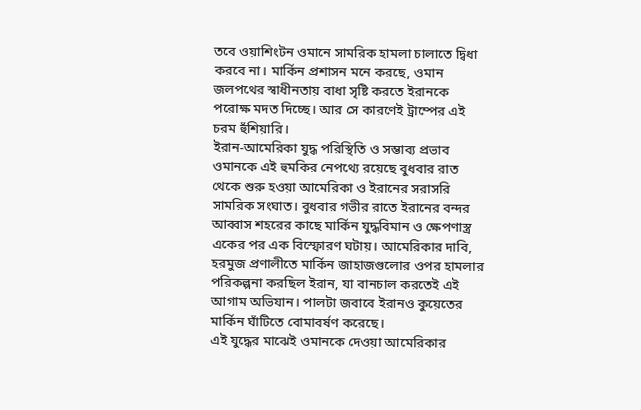তবে ওয়াশিংটন ওমানে সামরিক হামলা চালাতে দ্বিধা করবে না। মার্কিন প্রশাসন মনে করছে, ওমান জলপথের স্বাধীনতায় বাধা সৃষ্টি করতে ইরানকে পরোক্ষ মদত দিচ্ছে। আর সে কারণেই ট্রাম্পের এই চরম হুঁশিয়ারি।
ইরান-আমেরিকা যুদ্ধ পরিস্থিতি ও সম্ভাব্য প্রভাব
ওমানকে এই হুমকির নেপথ্যে রয়েছে বুধবার রাত থেকে শুরু হওয়া আমেরিকা ও ইরানের সরাসরি সামরিক সংঘাত। বুধবার গভীর রাতে ইরানের বন্দর আব্বাস শহরের কাছে মার্কিন যুদ্ধবিমান ও ক্ষেপণাস্ত্র একের পর এক বিস্ফোরণ ঘটায়। আমেরিকার দাবি, হরমুজ প্রণালীতে মার্কিন জাহাজগুলোর ওপর হামলার পরিকল্পনা করছিল ইরান, যা বানচাল করতেই এই আগাম অভিযান। পালটা জবাবে ইরানও কুয়েতের মার্কিন ঘাঁটিতে বোমাবর্ষণ করেছে।
এই যুদ্ধের মাঝেই ওমানকে দেওয়া আমেরিকার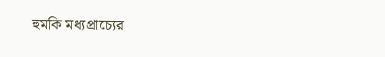হুমকি মধ্যপ্রাচ্যের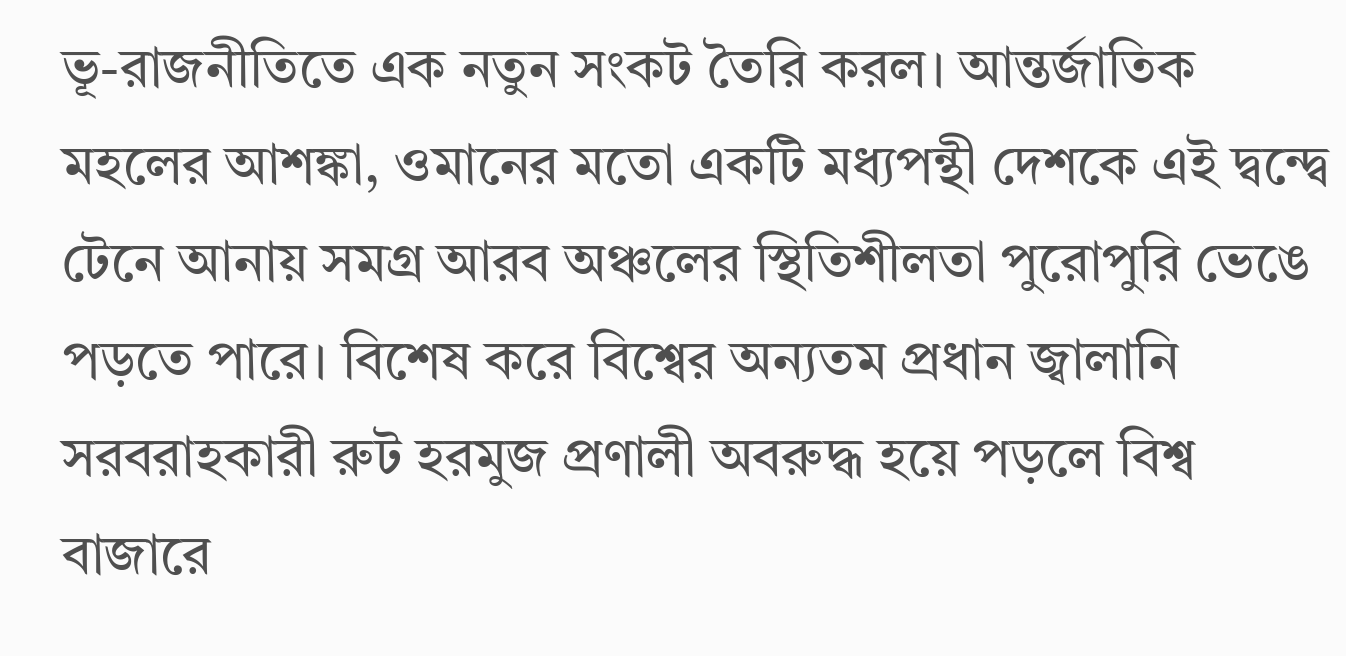ভূ-রাজনীতিতে এক নতুন সংকট তৈরি করল। আন্তর্জাতিক মহলের আশঙ্কা, ওমানের মতো একটি মধ্যপন্থী দেশকে এই দ্বন্দ্বে টেনে আনায় সমগ্র আরব অঞ্চলের স্থিতিশীলতা পুরোপুরি ভেঙে পড়তে পারে। বিশেষ করে বিশ্বের অন্যতম প্রধান জ্বালানি সরবরাহকারী রুট হরমুজ প্রণালী অবরুদ্ধ হয়ে পড়লে বিশ্ব বাজারে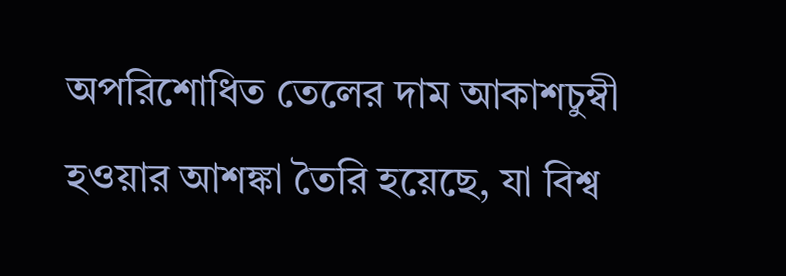অপরিশোধিত তেলের দাম আকাশচুম্বী হওয়ার আশঙ্কা তৈরি হয়েছে, যা বিশ্ব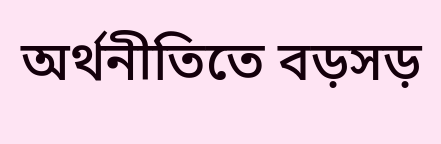অর্থনীতিতে বড়সড়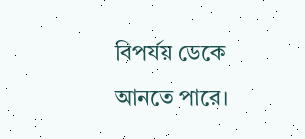বিপর্যয় ডেকে আনতে পারে।